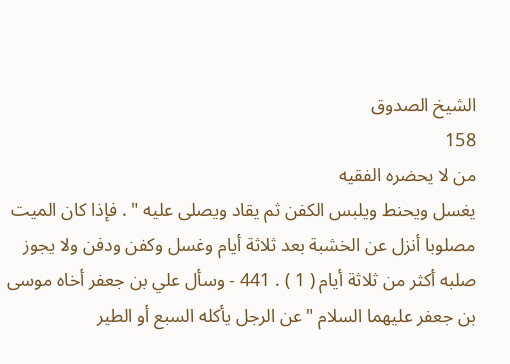الشيخ الصدوق
158
من لا يحضره الفقيه
يغسل ويحنط ويلبس الكفن ثم يقاد ويصلى عليه " . فإذا كان الميت مصلوبا أنزل عن الخشبة بعد ثلاثة أيام وغسل وكفن ودفن ولا يجوز صلبه أكثر من ثلاثة أيام ( 1 ) . 441 - وسأل علي بن جعفر أخاه موسى بن جعفر عليهما السلام " عن الرجل يأكله السبع أو الطير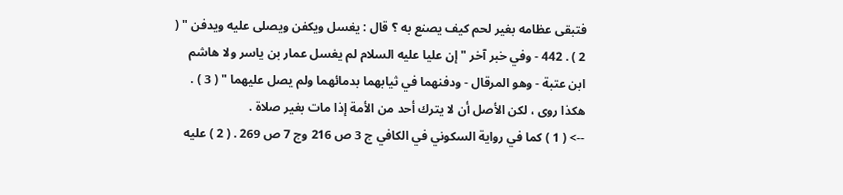فتبقى عظامه بغير لحم كيف يصنع به ؟ قال : يغسل ويكفن ويصلى عليه ويدفن " ( 2 ) . 442 - وفي خبر آخر " إن عليا عليه السلام لم يغسل عمار بن ياسر ولا هاشم ابن عتبة - وهو المرقال - ودفنهما في ثيابهما بدمائهما ولم يصل عليهما " ( 3 ) . هكذا روى ، لكن الأصل أن لا يترك أحد من الأمة إذا مات بغير صلاة .
--> ( 1 ) كما في رواية السكوني في الكافي ج 3 ص 216 وج 7 ص 269 . ( 2 ) عليه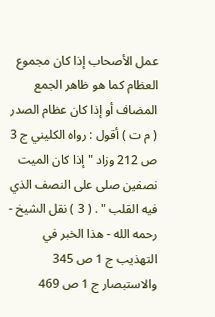عمل الأصحاب إذا كان مجموع العظام كما هو ظاهر الجمع المضاف أو إذا كان عظام الصدر ( م ت ) أقول : رواه الكليني ج 3 ص 212 وزاد " إذا كان الميت نصفين صلى على النصف الذي فيه القلب " . ( 3 ) نقل الشيخ - رحمه الله - هذا الخبر في التهذيب ج 1 ص 345 والاستبصار ج 1 ص 469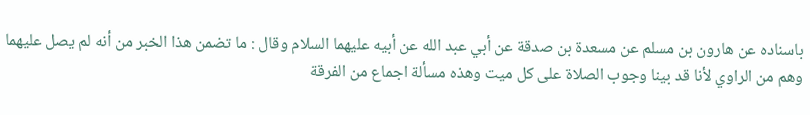باسناده عن هارون بن مسلم عن مسعدة بن صدقة عن أبي عبد الله عن أبيه عليهما السلام وقال : ما تضمن هذا الخبر من أنه لم يصل عليهما وهم من الراوي لأنا قد بينا وجوب الصلاة على كل ميت وهذه مسألة اجماع من الفرقة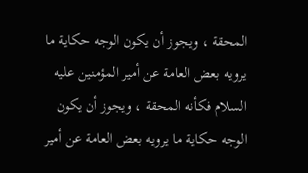المحقة ، ويجوز أن يكون الوجه حكاية ما يرويه بعض العامة عن أمير المؤمنين عليه السلام فكأنه المحقة ، ويجوز أن يكون الوجه حكاية ما يرويه بعض العامة عن أمير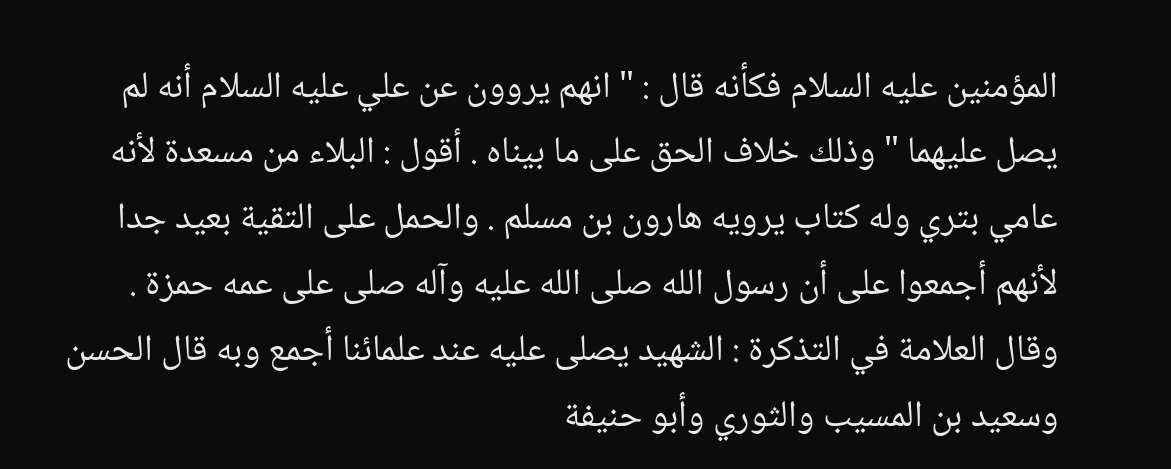المؤمنين عليه السلام فكأنه قال : " انهم يروون عن علي عليه السلام أنه لم يصل عليهما " وذلك خلاف الحق على ما بيناه . أقول : البلاء من مسعدة لأنه عامي بتري وله كتاب يرويه هارون بن مسلم . والحمل على التقية بعيد جدا لأنهم أجمعوا على أن رسول الله صلى الله عليه وآله صلى على عمه حمزة . وقال العلامة في التذكرة : الشهيد يصلى عليه عند علمائنا أجمع وبه قال الحسن وسعيد بن المسيب والثوري وأبو حنيفة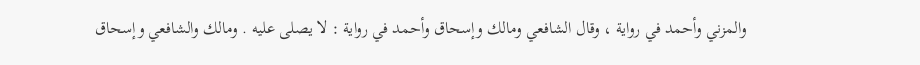والمزني وأحمد في رواية ، وقال الشافعي ومالك وإسحاق وأحمد في رواية : لا يصلى عليه . ومالك والشافعي وإسحاق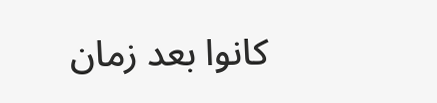كانوا بعد زمان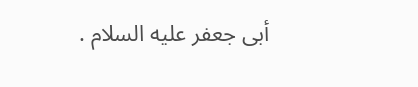أبى جعفر عليه السلام .